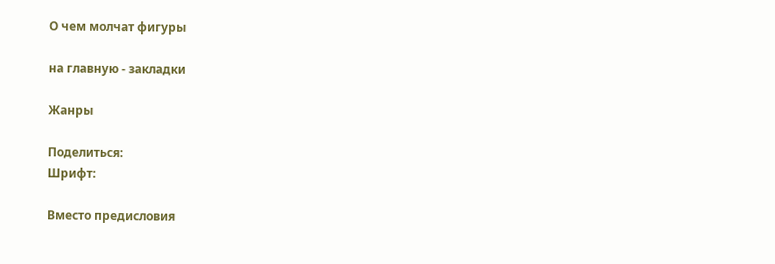О чем молчат фигуры

на главную - закладки

Жанры

Поделиться:
Шрифт:

Вместо предисловия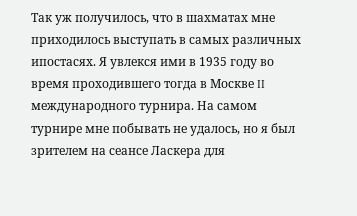Так уж получилось, что в шахматах мне приходилось выступать в самых различных ипостасях. Я увлекся ими в 1935 году во время проходившего тогда в Москве II международного турнира. На самом турнире мне побывать не удалось, но я был зрителем на сеансе Ласкера для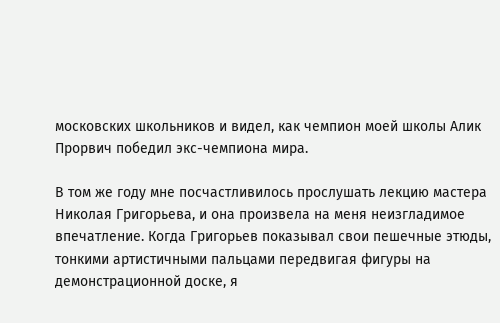московских школьников и видел, как чемпион моей школы Алик Прорвич победил экс-чемпиона мира.

В том же году мне посчастливилось прослушать лекцию мастера Николая Григорьева, и она произвела на меня неизгладимое впечатление. Когда Григорьев показывал свои пешечные этюды, тонкими артистичными пальцами передвигая фигуры на демонстрационной доске, я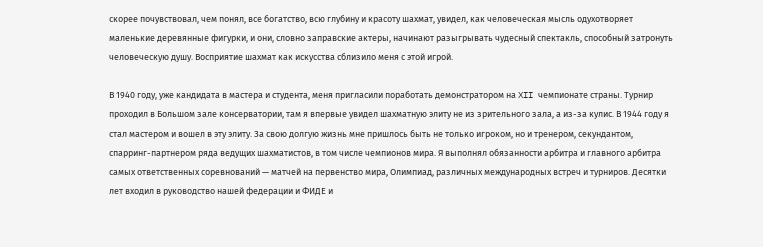скорее почувствовал, чем понял, все богатство, всю глубину и красоту шахмат, увидел, как человеческая мысль одухотворяет маленькие деревянные фигурки, и они, словно заправские актеры, начинают разыгрывать чудесный спектакль, способный затронуть человеческую душу. Восприятие шахмат как искусства сблизило меня с этой игрой.

В 1940 году, уже кандидата в мастера и студента, меня пригласили поработать демонстратором на XII чемпионате страны. Турнир проходил в Большом зале консерватории, там я впервые увидел шахматную элиту не из зрительного зала, а из-за кулис. В 1944 году я стал мастером и вошел в эту элиту. За свою долгую жизнь мне пришлось быть не только игроком, но и тренером, секундантом, спарринг-партнером ряда ведущих шахматистов, в том числе чемпионов мира. Я выполнял обязанности арбитра и главного арбитра самых ответственных соревнований — матчей на первенство мира, Олимпиад, различных международных встреч и турниров. Десятки лет входил в руководство нашей федерации и ФИДЕ и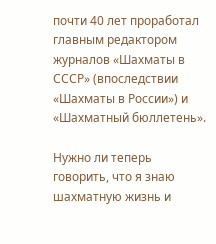почти 40 лет проработал главным редактором журналов «Шахматы в СССР» (впоследствии «Шахматы в России») и «Шахматный бюллетень».

Нужно ли теперь говорить, что я знаю шахматную жизнь и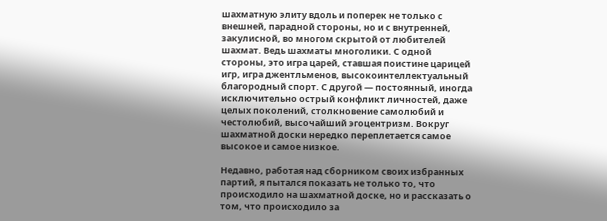шахматную элиту вдоль и поперек не только с внешней, парадной стороны, но и с внутренней, закулисной, во многом скрытой от любителей шахмат. Ведь шахматы многолики. С одной стороны, это игра царей, ставшая поистине царицей игр, игра джентльменов, высокоинтеллектуальный благородный спорт. С другой — постоянный, иногда исключительно острый конфликт личностей, даже целых поколений, столкновение самолюбий и честолюбий, высочайший эгоцентризм. Вокруг шахматной доски нередко переплетается самое высокое и самое низкое.

Недавно, работая над сборником своих избранных партий, я пытался показать не только то, что происходило на шахматной доске, но и рассказать о том, что происходило за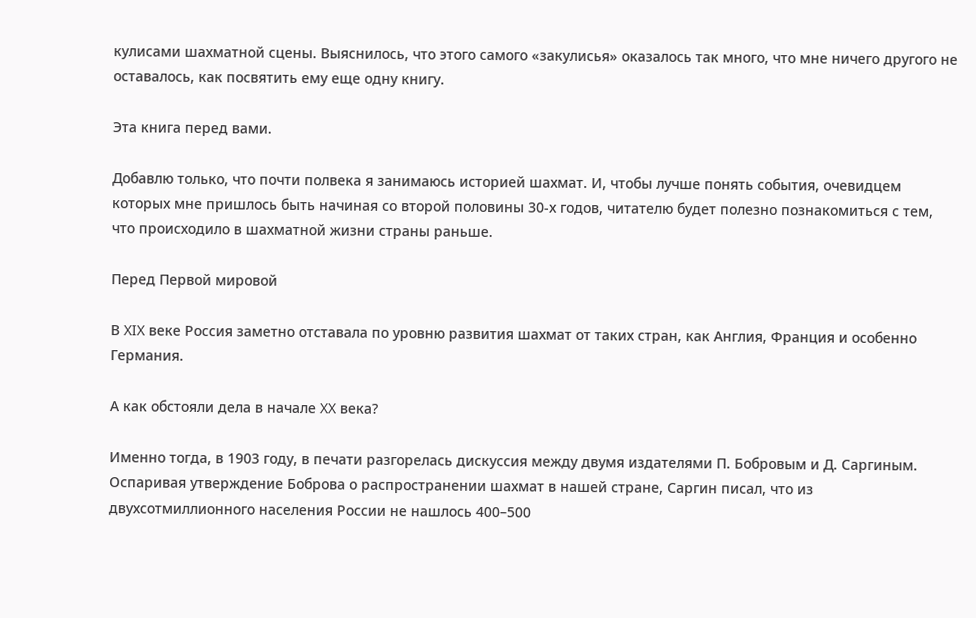кулисами шахматной сцены. Выяснилось, что этого самого «закулисья» оказалось так много, что мне ничего другого не оставалось, как посвятить ему еще одну книгу.

Эта книга перед вами.

Добавлю только, что почти полвека я занимаюсь историей шахмат. И, чтобы лучше понять события, очевидцем которых мне пришлось быть начиная со второй половины 30-х годов, читателю будет полезно познакомиться с тем, что происходило в шахматной жизни страны раньше.

Перед Первой мировой

В XIX веке Россия заметно отставала по уровню развития шахмат от таких стран, как Англия, Франция и особенно Германия.

А как обстояли дела в начале XX века?

Именно тогда, в 1903 году, в печати разгорелась дискуссия между двумя издателями П. Бобровым и Д. Саргиным. Оспаривая утверждение Боброва о распространении шахмат в нашей стране, Саргин писал, что из двухсотмиллионного населения России не нашлось 400–500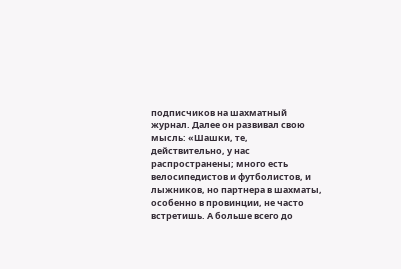подписчиков на шахматный журнал. Далее он развивал свою мысль: «Шашки, те, действительно, у нас распространены; много есть велосипедистов и футболистов, и лыжников, но партнера в шахматы, особенно в провинции, не часто встретишь. А больше всего до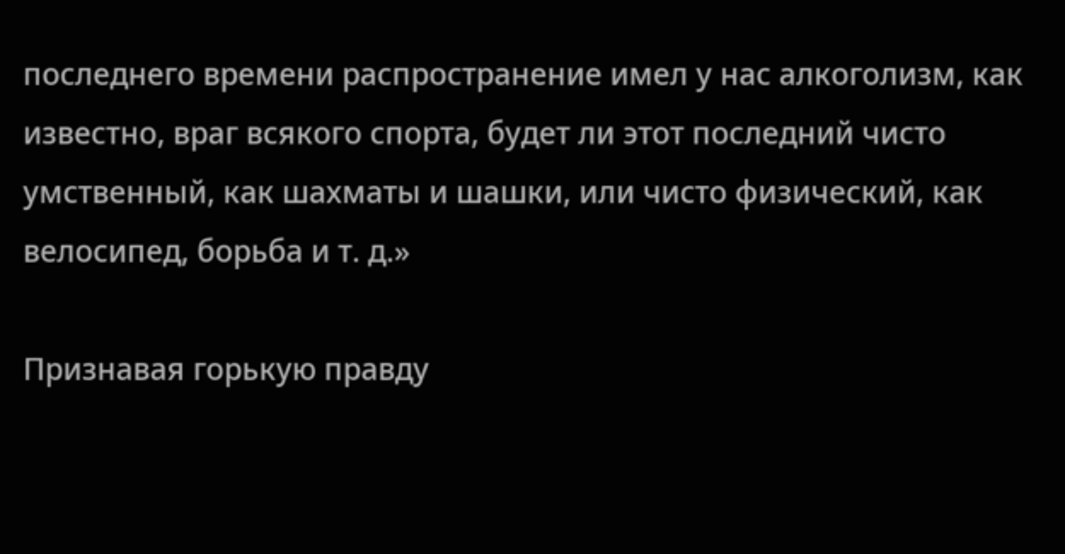последнего времени распространение имел у нас алкоголизм, как известно, враг всякого спорта, будет ли этот последний чисто умственный, как шахматы и шашки, или чисто физический, как велосипед, борьба и т. д.»

Признавая горькую правду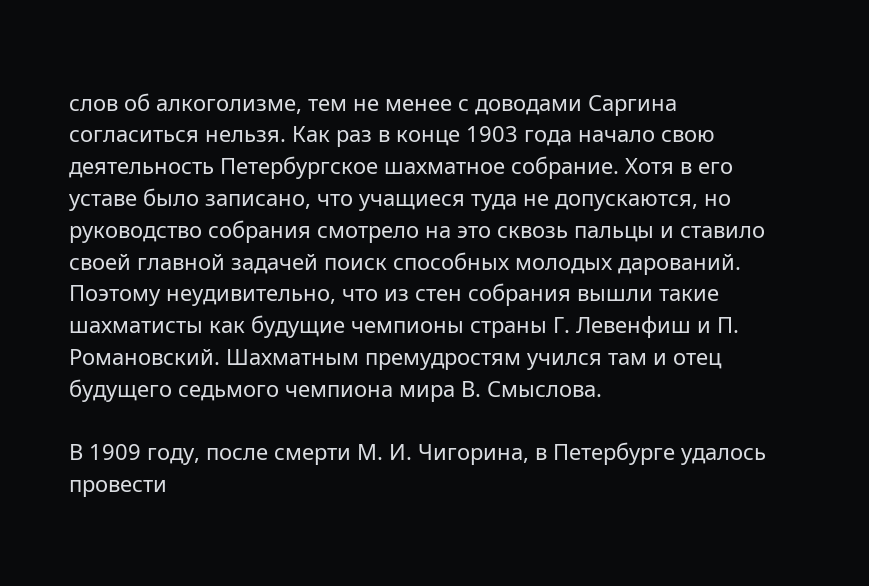слов об алкоголизме, тем не менее с доводами Саргина согласиться нельзя. Как раз в конце 1903 года начало свою деятельность Петербургское шахматное собрание. Хотя в его уставе было записано, что учащиеся туда не допускаются, но руководство собрания смотрело на это сквозь пальцы и ставило своей главной задачей поиск способных молодых дарований. Поэтому неудивительно, что из стен собрания вышли такие шахматисты как будущие чемпионы страны Г. Левенфиш и П. Романовский. Шахматным премудростям учился там и отец будущего седьмого чемпиона мира В. Смыслова.

В 1909 году, после смерти М. И. Чигорина, в Петербурге удалось провести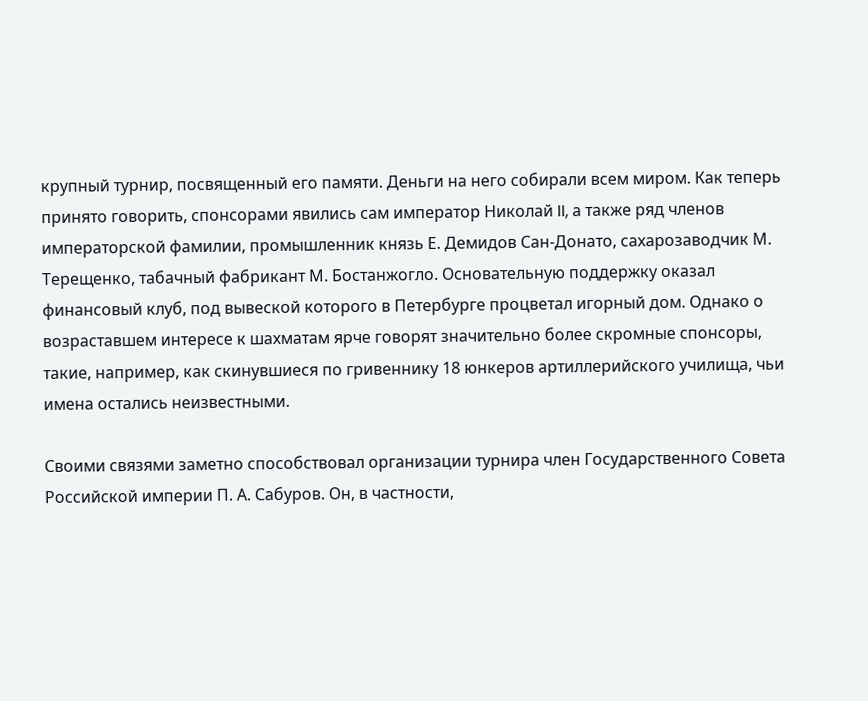крупный турнир, посвященный его памяти. Деньги на него собирали всем миром. Как теперь принято говорить, спонсорами явились сам император Николай II, а также ряд членов императорской фамилии, промышленник князь Е. Демидов Сан-Донато, сахарозаводчик М. Терещенко, табачный фабрикант М. Бостанжогло. Основательную поддержку оказал финансовый клуб, под вывеской которого в Петербурге процветал игорный дом. Однако о возраставшем интересе к шахматам ярче говорят значительно более скромные спонсоры, такие, например, как скинувшиеся по гривеннику 18 юнкеров артиллерийского училища, чьи имена остались неизвестными.

Своими связями заметно способствовал организации турнира член Государственного Совета Российской империи П. А. Сабуров. Он, в частности,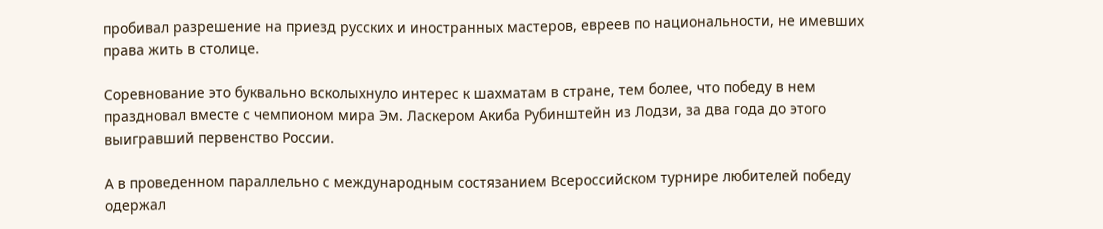пробивал разрешение на приезд русских и иностранных мастеров, евреев по национальности, не имевших права жить в столице.

Соревнование это буквально всколыхнуло интерес к шахматам в стране, тем более, что победу в нем праздновал вместе с чемпионом мира Эм. Ласкером Акиба Рубинштейн из Лодзи, за два года до этого выигравший первенство России.

А в проведенном параллельно с международным состязанием Всероссийском турнире любителей победу одержал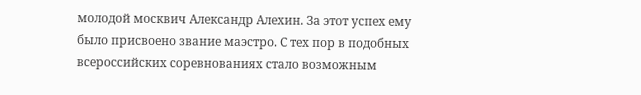молодой москвич Александр Алехин. За этот успех ему было присвоено звание маэстро. С тех пор в подобных всероссийских соревнованиях стало возможным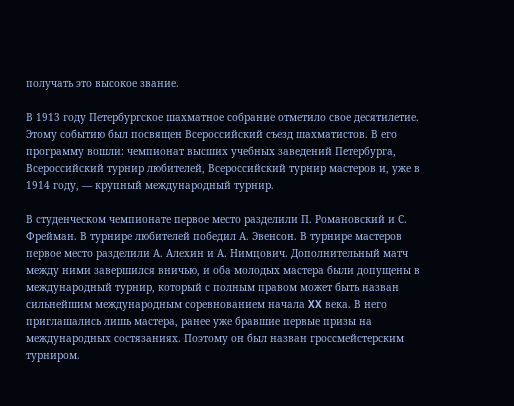получать это высокое звание.

В 1913 году Петербургское шахматное собрание отметило свое десятилетие. Этому событию был посвящен Всероссийский съезд шахматистов. В его программу вошли: чемпионат высших учебных заведений Петербурга, Всероссийский турнир любителей, Всероссийский турнир мастеров и, уже в 1914 году, — крупный международный турнир.

В студенческом чемпионате первое место разделили П. Романовский и С. Фрейман. В турнире любителей победил А. Эвенсон. В турнире мастеров первое место разделили А. Алехин и А. Нимцович. Дополнительный матч между ними завершился вничью, и оба молодых мастера были допущены в международный турнир, который с полным правом может быть назван сильнейшим международным соревнованием начала XX века. В него приглашались лишь мастера, ранее уже бравшие первые призы на международных состязаниях. Поэтому он был назван гроссмейстерским турниром.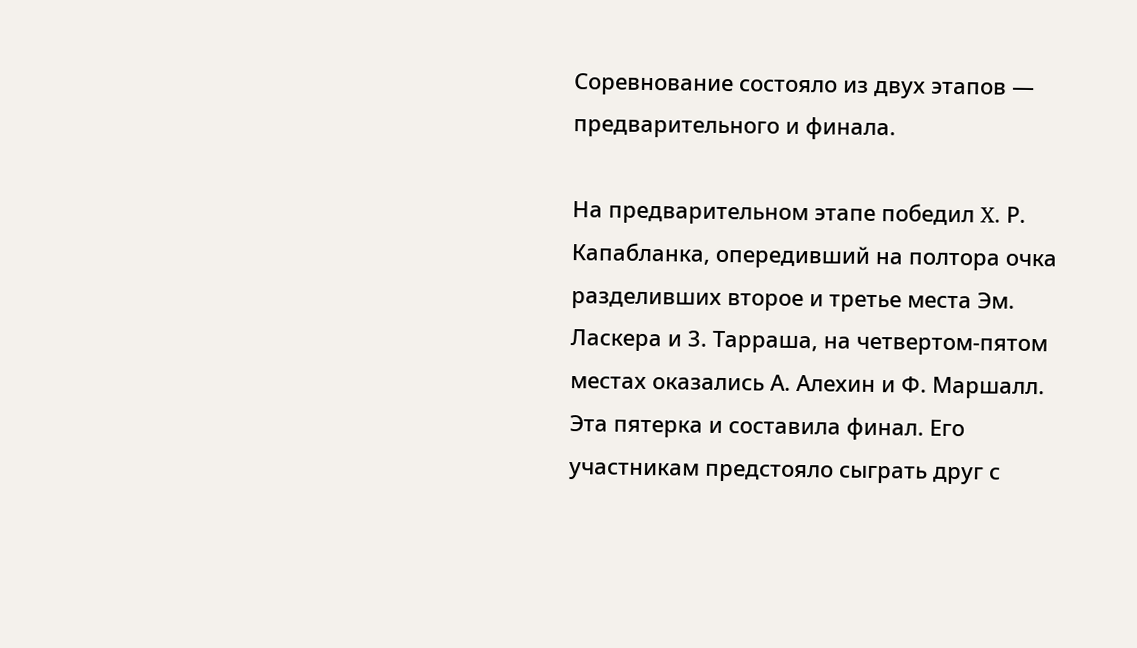Соревнование состояло из двух этапов — предварительного и финала.

На предварительном этапе победил X. Р. Капабланка, опередивший на полтора очка разделивших второе и третье места Эм. Ласкера и 3. Тарраша, на четвертом-пятом местах оказались А. Алехин и Ф. Маршалл. Эта пятерка и составила финал. Его участникам предстояло сыграть друг с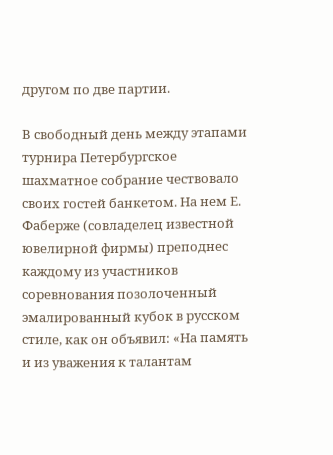другом по две партии.

В свободный день между этапами турнира Петербургское шахматное собрание чествовало своих гостей банкетом. На нем Е. Фаберже (совладелец известной ювелирной фирмы) преподнес каждому из участников соревнования позолоченный эмалированный кубок в русском стиле, как он объявил: «На память и из уважения к талантам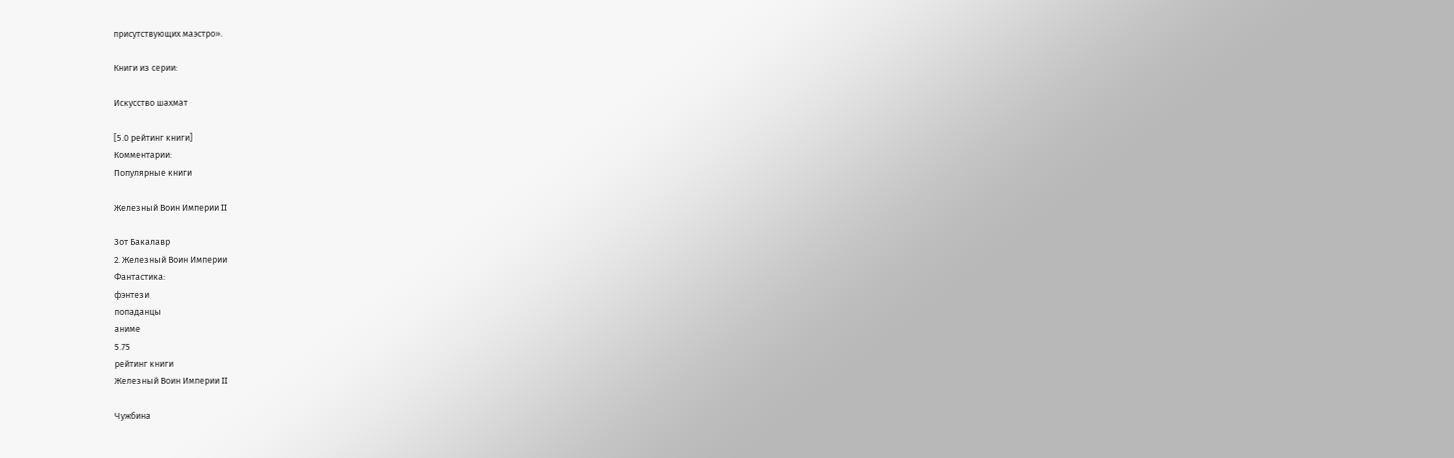присутствующих маэстро».

Книги из серии:

Искусство шахмат

[5.0 рейтинг книги]
Комментарии:
Популярные книги

Железный Воин Империи II

Зот Бакалавр
2. Железный Воин Империи
Фантастика:
фэнтези
попаданцы
аниме
5.75
рейтинг книги
Железный Воин Империи II

Чужбина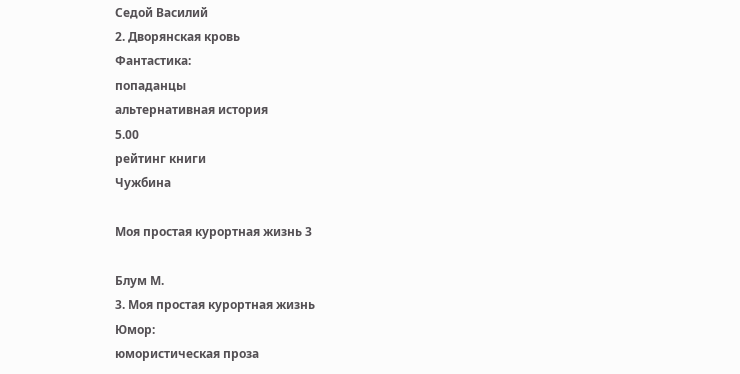Седой Василий
2. Дворянская кровь
Фантастика:
попаданцы
альтернативная история
5.00
рейтинг книги
Чужбина

Моя простая курортная жизнь 3

Блум М.
3. Моя простая курортная жизнь
Юмор:
юмористическая проза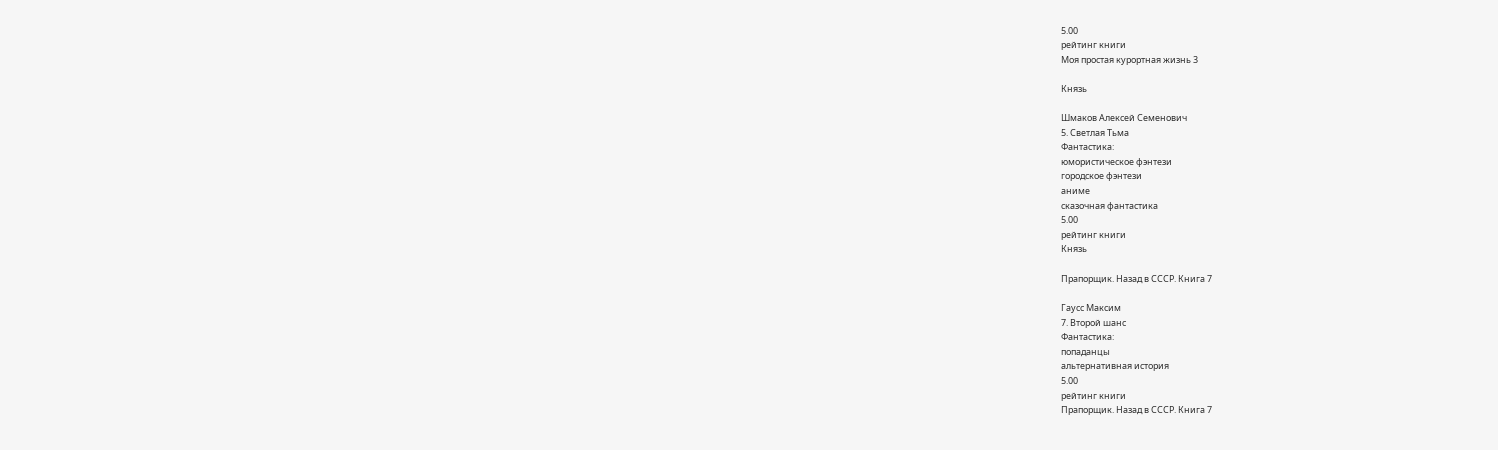5.00
рейтинг книги
Моя простая курортная жизнь 3

Князь

Шмаков Алексей Семенович
5. Светлая Тьма
Фантастика:
юмористическое фэнтези
городское фэнтези
аниме
сказочная фантастика
5.00
рейтинг книги
Князь

Прапорщик. Назад в СССР. Книга 7

Гаусс Максим
7. Второй шанс
Фантастика:
попаданцы
альтернативная история
5.00
рейтинг книги
Прапорщик. Назад в СССР. Книга 7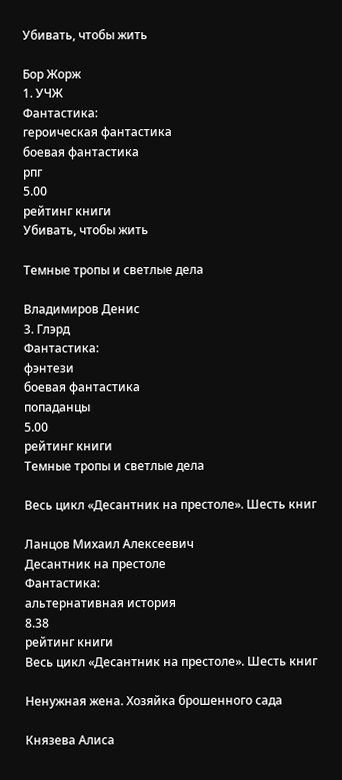Убивать, чтобы жить

Бор Жорж
1. УЧЖ
Фантастика:
героическая фантастика
боевая фантастика
рпг
5.00
рейтинг книги
Убивать, чтобы жить

Темные тропы и светлые дела

Владимиров Денис
3. Глэрд
Фантастика:
фэнтези
боевая фантастика
попаданцы
5.00
рейтинг книги
Темные тропы и светлые дела

Весь цикл «Десантник на престоле». Шесть книг

Ланцов Михаил Алексеевич
Десантник на престоле
Фантастика:
альтернативная история
8.38
рейтинг книги
Весь цикл «Десантник на престоле». Шесть книг

Ненужная жена. Хозяйка брошенного сада

Князева Алиса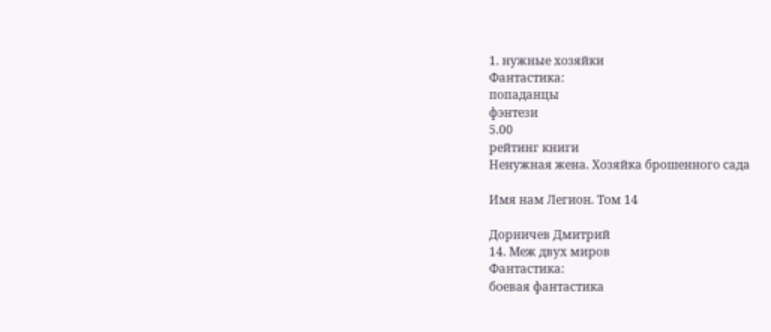1. нужные хозяйки
Фантастика:
попаданцы
фэнтези
5.00
рейтинг книги
Ненужная жена. Хозяйка брошенного сада

Имя нам Легион. Том 14

Дорничев Дмитрий
14. Меж двух миров
Фантастика:
боевая фантастика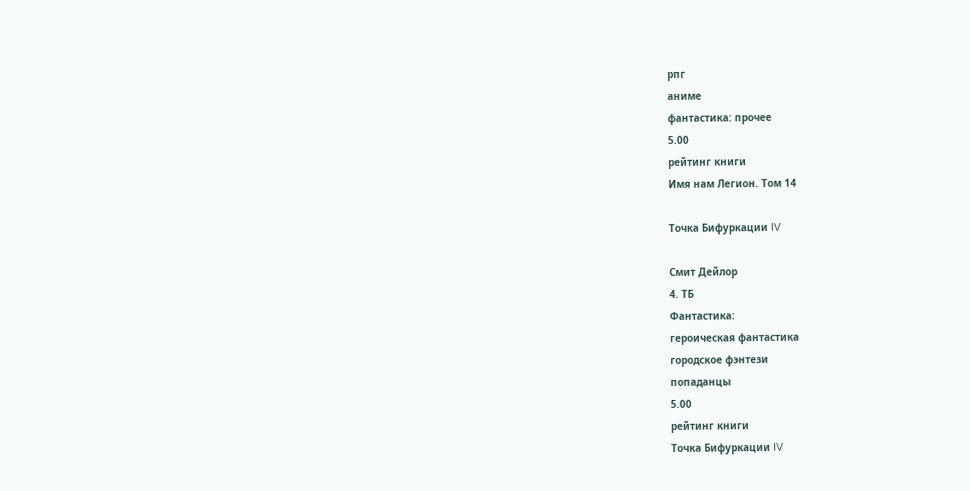рпг
аниме
фантастика: прочее
5.00
рейтинг книги
Имя нам Легион. Том 14

Точка Бифуркации IV

Смит Дейлор
4. ТБ
Фантастика:
героическая фантастика
городское фэнтези
попаданцы
5.00
рейтинг книги
Точка Бифуркации IV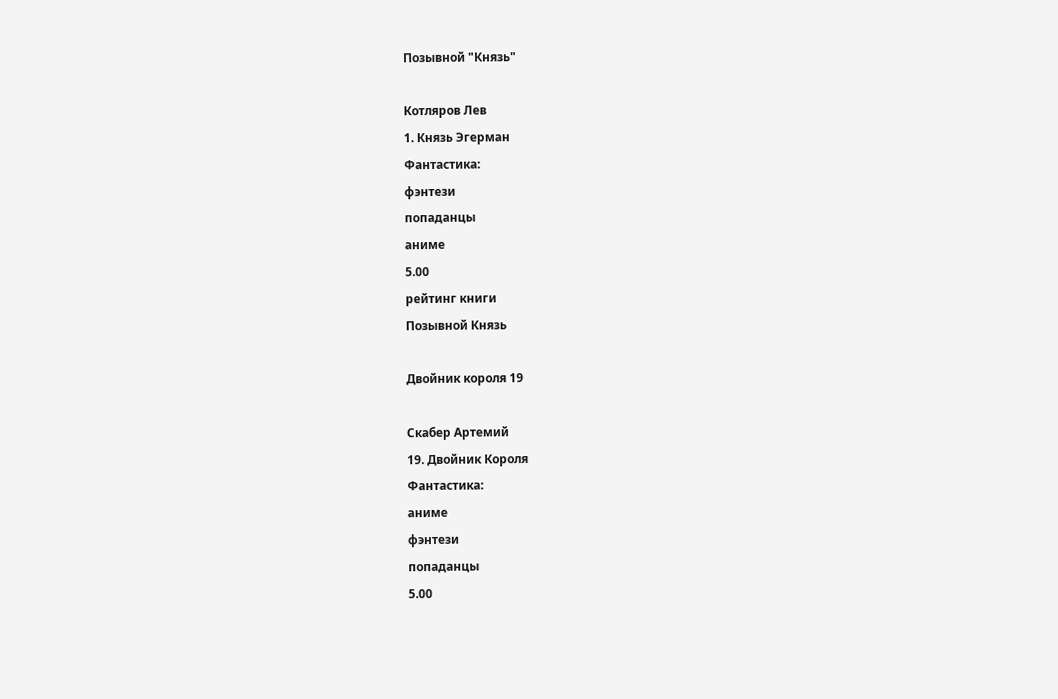Позывной "Князь"

Котляров Лев
1. Князь Эгерман
Фантастика:
фэнтези
попаданцы
аниме
5.00
рейтинг книги
Позывной Князь

Двойник короля 19

Скабер Артемий
19. Двойник Короля
Фантастика:
аниме
фэнтези
попаданцы
5.00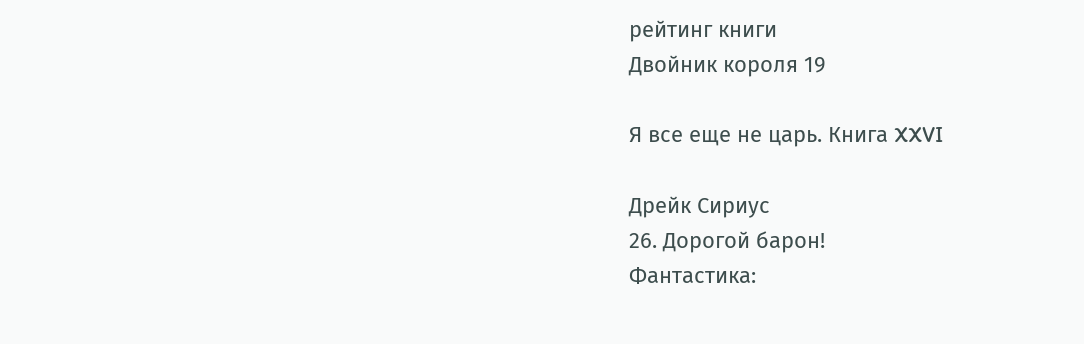рейтинг книги
Двойник короля 19

Я все еще не царь. Книга XXVI

Дрейк Сириус
26. Дорогой барон!
Фантастика: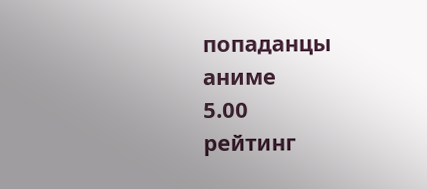попаданцы
аниме
5.00
рейтинг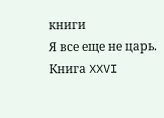книги
Я все еще не царь. Книга XXVI